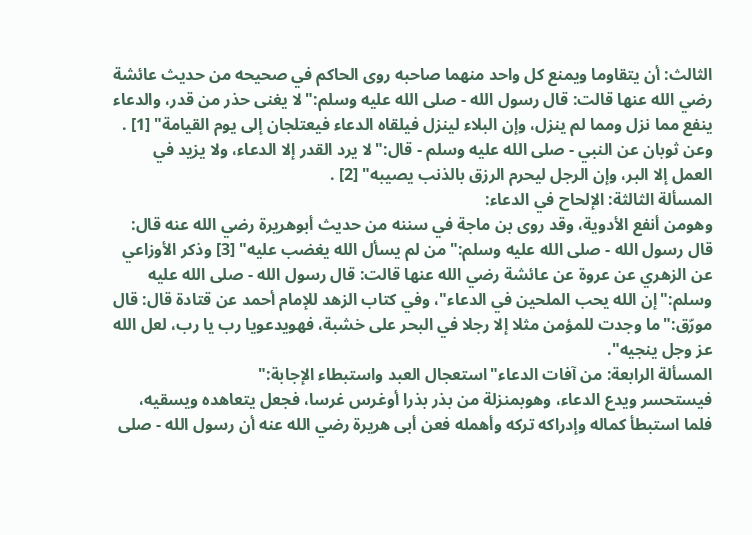الثالث: أن يتقاوما ويمنع كل واحد منهما صاحبه روى الحاكم في صحيحه من حديث عائشة رضي الله عنها قالت: قال رسول الله - صلى الله عليه وسلم:"لا يغنى حذر من قدر، والدعاء ينفع مما نزل ومما لم ينزل، وإن البلاء لينزل فيلقاه الدعاء فيعتلجان إلى يوم القيامة" [1] .
وعن ثوبان عن النبي - صلى الله عليه وسلم - قال:"لا يرد القدر إلا الدعاء، ولا يزيد في العمل إلا البر، وإن الرجل ليحرم الرزق بالذنب يصيبه" [2] .
المسألة الثالثة: الإلحاح في الدعاء:
وهومن أنفع الأدوية، وقد روى بن ماجة في سننه من حديث أبوهريرة رضي الله عنه قال: قال رسول الله - صلى الله عليه وسلم:"من لم يسأل الله يغضب عليه" [3] وذكر الأوزاعي عن الزهري عن عروة عن عائشة رضي الله عنها قالت: قال رسول الله - صلى الله عليه وسلم:"إن الله يحب الملحين في الدعاء"، وفي كتاب الزهد للإمام أحمد عن قتادة قال: قال مورّق:"ما وجدت للمؤمن مثلا إلا رجلا في البحر على خشبة، فهويدعويا رب يا رب، لعل الله عز وجل ينجيه".
المسألة الرابعة: من آفات الدعاء"استعجال العبد واستبطاء الإجابة:"
فيستحسر ويدع الدعاء، وهوبمنزلة من بذر بذرا أوغرس غرسا، فجعل يتعاهده ويسقيه، فلما استبطأ كماله وإدراكه تركه وأهمله فعن أبى هريرة رضي الله عنه أن رسول الله - صلى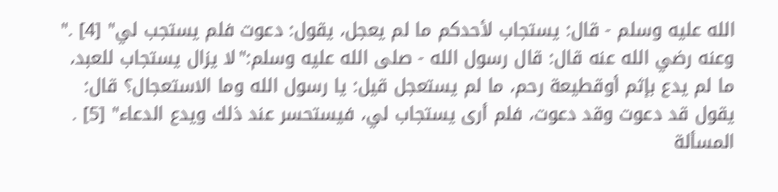الله عليه وسلم - قال: يستجاب لأحدكم ما لم يعجل، يقول: دعوت فلم يستجب لي" [4] ."
وعنه رضي الله عنه قال: قال رسول الله - صلى الله عليه وسلم:"لا يزال يستجاب للعبد، ما لم يدع بإثم أوقطيعة رحم، ما لم يستعجل قيل: يا رسول الله وما الاستعجال؟ قال: يقول قد دعوت وقد دعوت، فلم أرى يستجاب لي، فيستحسر عند ذلك ويدع الدعاء" [5] .
المسألة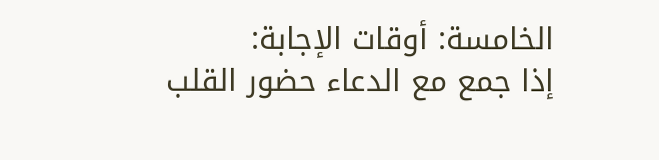الخامسة: أوقات الإجابة:
إذا جمع مع الدعاء حضور القلب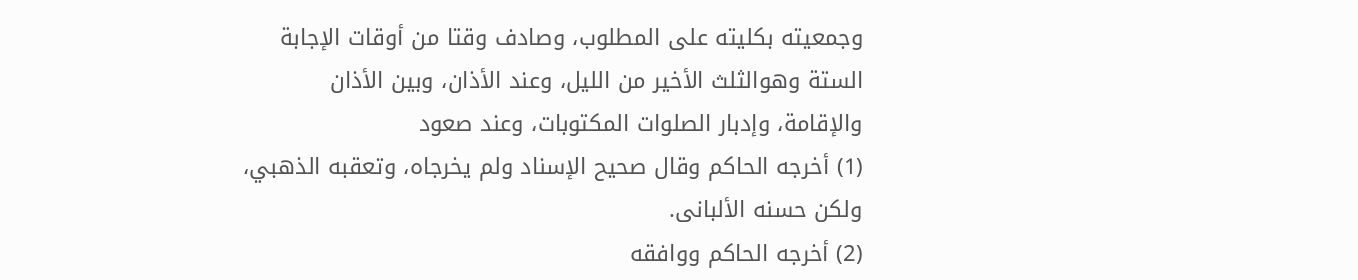وجمعيته بكليته على المطلوب، وصادف وقتا من أوقات الإجابة الستة وهوالثلث الأخير من الليل، وعند الأذان، وبين الأذان والإقامة، وإدبار الصلوات المكتوبات، وعند صعود
(1) أخرجه الحاكم وقال صحيح الإسناد ولم يخرجاه، وتعقبه الذهبي، ولكن حسنه الألبانى.
(2) أخرجه الحاكم ووافقه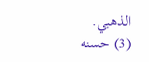الذهبي.
(3) حسنه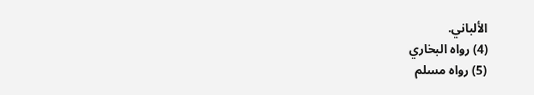الألباني.
(4) رواه البخاري
(5) رواه مسلم